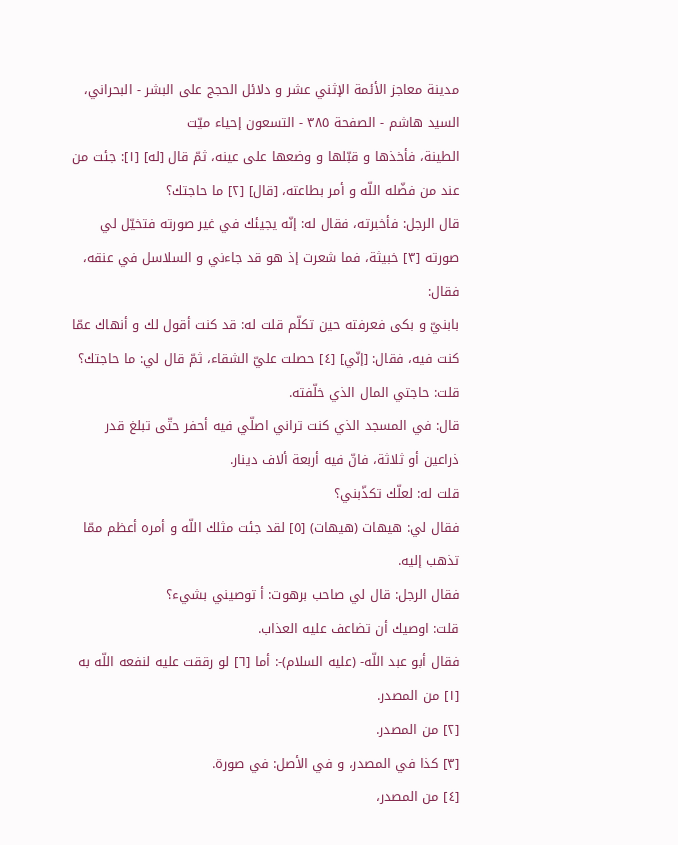مدينة معاجز الأئمة الإثني عشر و دلائل الحجج على البشر - البحراني، السيد هاشم - الصفحة ٣٨٥ - التسعون إحياء ميّت
الطينة، فأخذها و قبّلها و وضعها على عينه، ثمّ قال [له] [١]: جئت من عند من فضّله اللّه و أمر بطاعته، [قال] [٢] ما حاجتك؟
قال الرجل: فأخبرته، فقال له: إنّه يجيئك في غير صورته فتخيّل لي صورته [٣] خبيثة، فما شعرت إذ هو قد جاءني و السلاسل في عنقه، فقال:
بابنيّ و بكى فعرفته حين تكلّم قلت له: قد كنت أقول لك و أنهاك عمّا كنت فيه، فقال: [إنّي] [٤] حصلت عليّ الشقاء، ثمّ قال لي: ما حاجتك؟
قلت: حاجتي المال الذي خلّفته.
قال: في المسجد الذي كنت تراني اصلّي فيه أحفر حتّى تبلغ قدر ذراعين أو ثلاثة، فانّ فيه أربعة ألاف دينار.
قلت له: لعلّك تكذّبني؟
فقال لي: هيهات (هيهات) [٥] لقد جئت مثلك اللّه و أمره أعظم ممّا تذهب إليه.
فقال الرجل: قال لي صاحب برهوت: أ توصيني بشيء؟
قلت: اوصيك أن تضاعف عليه العذاب.
فقال أبو عبد اللّه- (عليه السلام)-: أما [٦] لو رققت عليه لنفعه اللّه به
[١] من المصدر.
[٢] من المصدر.
[٣] كذا في المصدر، و في الأصل: في صورة.
[٤] من المصدر،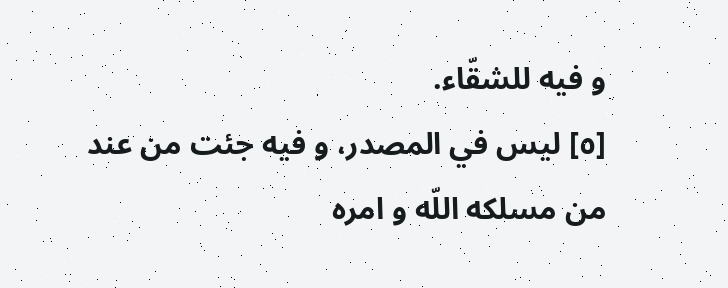و فيه للشقّاء.
[٥] ليس في المصدر، و فيه جئت من عند من مسلكه اللّه و امره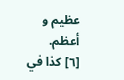عظيم و أعظم.
[٦] كذا في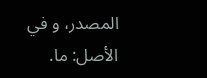المصدر، و في الأصل: ما.